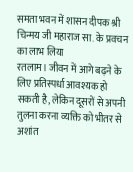समता भवन में शासन दीपक श्री चिन्मय जी महाराज सा. के प्रवचन का लाभ लिया
रतलाम। जीवन में आगे बढ़ने के लिए प्रतिस्पर्धा आवश्यक हो सकती है, लेकिन दूसरों से अपनी तुलना करना व्यक्ति को भीतर से अशांत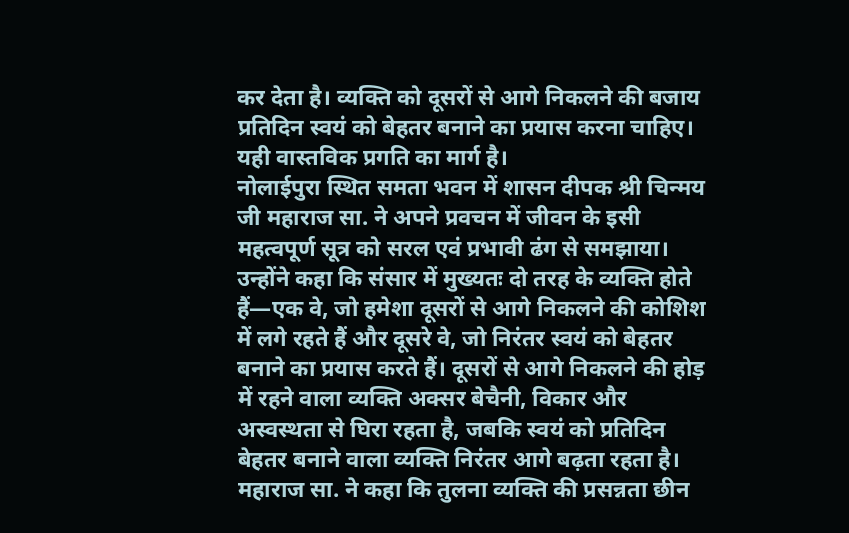कर देता है। व्यक्ति को दूसरों से आगे निकलने की बजाय प्रतिदिन स्वयं को बेहतर बनाने का प्रयास करना चाहिए। यही वास्तविक प्रगति का मार्ग है।
नोलाईपुरा स्थित समता भवन में शासन दीपक श्री चिन्मय जी महाराज सा. ने अपने प्रवचन में जीवन के इसी महत्वपूर्ण सूत्र को सरल एवं प्रभावी ढंग से समझाया। उन्होंने कहा कि संसार में मुख्यतः दो तरह के व्यक्ति होते हैं—एक वे, जो हमेशा दूसरों से आगे निकलने की कोशिश में लगे रहते हैं और दूसरे वे, जो निरंतर स्वयं को बेहतर बनाने का प्रयास करते हैं। दूसरों से आगे निकलने की होड़ में रहने वाला व्यक्ति अक्सर बेचैनी, विकार और अस्वस्थता से घिरा रहता है, जबकि स्वयं को प्रतिदिन बेहतर बनाने वाला व्यक्ति निरंतर आगे बढ़ता रहता है। महाराज सा. ने कहा कि तुलना व्यक्ति की प्रसन्नता छीन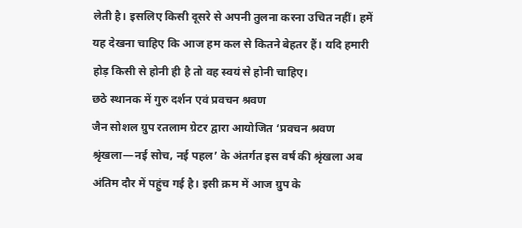लेती है। इसलिए किसी दूसरे से अपनी तुलना करना उचित नहीं। हमें यह देखना चाहिए कि आज हम कल से कितने बेहतर हैं। यदि हमारी होड़ किसी से होनी ही है तो वह स्वयं से होनी चाहिए।
छठे स्थानक में गुरु दर्शन एवं प्रवचन श्रवण
जैन सोशल ग्रुप रतलाम ग्रेटर द्वारा आयोजित ‘प्रवचन श्रवण श्रृंखला—नई सोच, नई पहल’ के अंतर्गत इस वर्ष की श्रृंखला अब अंतिम दौर में पहुंच गई है। इसी क्रम में आज ग्रुप के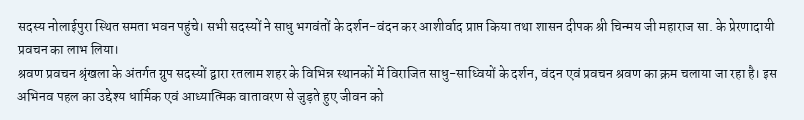सदस्य नोलाईपुरा स्थित समता भवन पहुंचे। सभी सदस्यों ने साधु भगवंतों के दर्शन-वंदन कर आशीर्वाद प्राप्त किया तथा शासन दीपक श्री चिन्मय जी महाराज सा. के प्रेरणादायी प्रवचन का लाभ लिया।
श्रवण प्रवचन श्रृंखला के अंतर्गत ग्रुप सदस्यों द्वारा रतलाम शहर के विभिन्न स्थानकों में विराजित साधु-साध्वियों के दर्शन, वंदन एवं प्रवचन श्रवण का क्रम चलाया जा रहा है। इस अभिनव पहल का उद्देश्य धार्मिक एवं आध्यात्मिक वातावरण से जुड़ते हुए जीवन को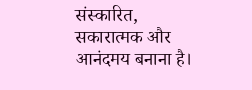संस्कारित, सकारात्मक और आनंदमय बनाना है।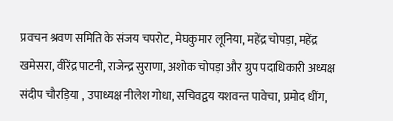प्रवचन श्रवण समिति के संजय चपरोट, मेघकुमार लूनिया, महेंद्र चोपड़ा, महेंद्र खमेसरा, वीरेंद्र पाटनी, राजेन्द्र सुराणा, अशोक चोपड़ा और ग्रुप पदाधिकारी अध्यक्ष संदीप चौरड़िया , उपाध्यक्ष नीलेश गोधा, सचिवद्वय यशवन्त पावेचा, प्रमोद धींग,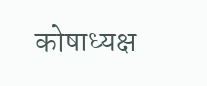कोषाध्यक्ष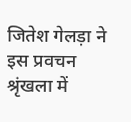जितेश गेलड़ा ने इस प्रवचन श्रृंखला में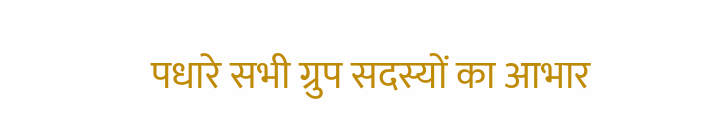पधारे सभी ग्रुप सदस्यों का आभार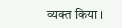व्यक्त किया ।